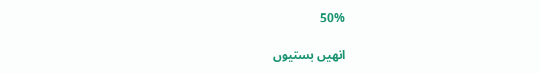50%

انھیں بستیوں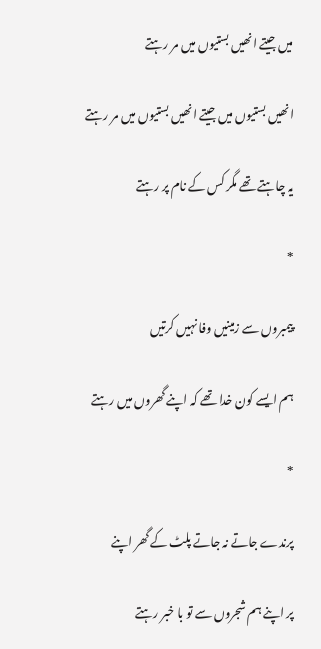میں جیتے انھیں بستیوں میں مر رہتے

انھیں بستیوں میں جیتے انھیں بستیوں میں مر رہتے

یہ چاہتے تھے مگر کس کے نام پر رہتے

*

پیمبروں سے زمینیں وفا نہیں کرتیں

ہم ایسے کون خدا تھے کہ اپنے گھروں میں رہتے

*

پرندے جاتے نہ جاتے پلٹ کے گھر اپنے

پر اپنے ہم شجروں سے تو با خبر رہتے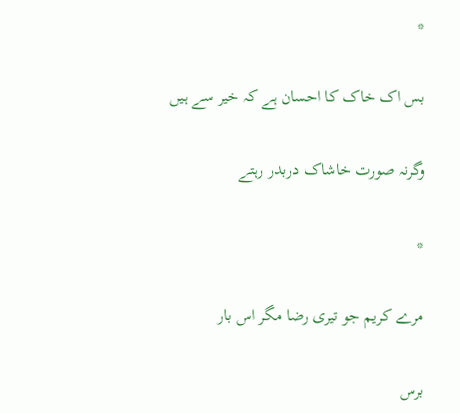*

بس اک خاک کا احسان ہے کہ خیر سے ہیں

وگرنہ صورت خاشاک دربدر رہتے

*

مرے کریم جو تیری رضا مگر اس بار

برس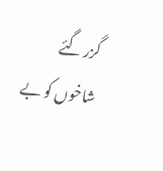گزر گئے شاخوں کو بے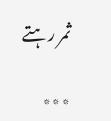ثمر رہتے

٭٭٭